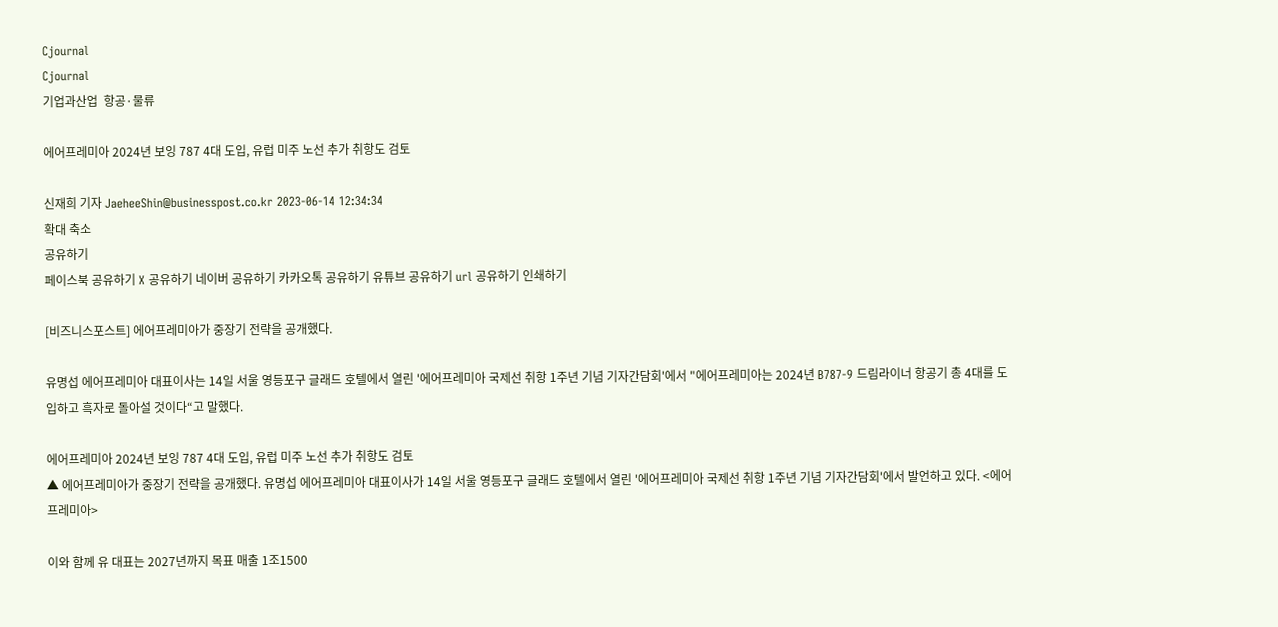Cjournal
Cjournal
기업과산업  항공·물류

에어프레미아 2024년 보잉 787 4대 도입, 유럽 미주 노선 추가 취항도 검토

신재희 기자 JaeheeShin@businesspost.co.kr 2023-06-14 12:34:34
확대 축소
공유하기
페이스북 공유하기 X 공유하기 네이버 공유하기 카카오톡 공유하기 유튜브 공유하기 url 공유하기 인쇄하기

[비즈니스포스트] 에어프레미아가 중장기 전략을 공개했다.

유명섭 에어프레미아 대표이사는 14일 서울 영등포구 글래드 호텔에서 열린 '에어프레미아 국제선 취항 1주년 기념 기자간담회'에서 "에어프레미아는 2024년 B787-9 드림라이너 항공기 총 4대를 도입하고 흑자로 돌아설 것이다“고 말했다.

에어프레미아 2024년 보잉 787 4대 도입, 유럽 미주 노선 추가 취항도 검토
▲ 에어프레미아가 중장기 전략을 공개했다. 유명섭 에어프레미아 대표이사가 14일 서울 영등포구 글래드 호텔에서 열린 '에어프레미아 국제선 취항 1주년 기념 기자간담회'에서 발언하고 있다. <에어프레미아>

이와 함께 유 대표는 2027년까지 목표 매출 1조1500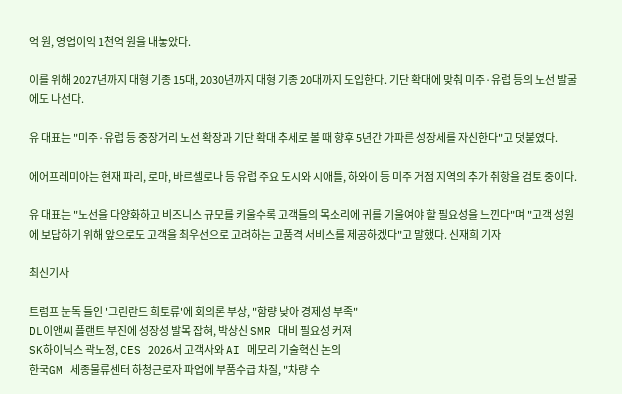억 원, 영업이익 1천억 원을 내놓았다.

이를 위해 2027년까지 대형 기종 15대, 2030년까지 대형 기종 20대까지 도입한다. 기단 확대에 맞춰 미주·유럽 등의 노선 발굴에도 나선다.

유 대표는 "미주·유럽 등 중장거리 노선 확장과 기단 확대 추세로 볼 때 향후 5년간 가파른 성장세를 자신한다"고 덧붙였다.

에어프레미아는 현재 파리, 로마, 바르셀로나 등 유럽 주요 도시와 시애틀, 하와이 등 미주 거점 지역의 추가 취항을 검토 중이다.

유 대표는 "노선을 다양화하고 비즈니스 규모를 키울수록 고객들의 목소리에 귀를 기울여야 할 필요성을 느낀다"며 "고객 성원에 보답하기 위해 앞으로도 고객을 최우선으로 고려하는 고품격 서비스를 제공하겠다"고 말했다. 신재희 기자

최신기사

트럼프 눈독 들인 '그린란드 희토류'에 회의론 부상, "함량 낮아 경제성 부족"
DL이앤씨 플랜트 부진에 성장성 발목 잡혀, 박상신 SMR 대비 필요성 커져
SK하이닉스 곽노정, CES 2026서 고객사와 AI 메모리 기술혁신 논의
한국GM 세종물류센터 하청근로자 파업에 부품수급 차질, "차량 수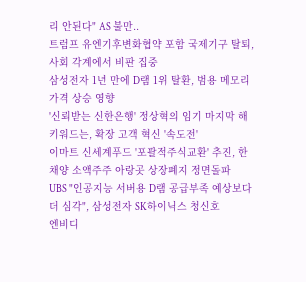리 안된다" AS 불만..
트럼프 유엔기후변화협약 포함 국제기구 탈퇴, 사회 각계에서 비판 집중
삼성전자 1년 만에 D램 1위 탈환, 범용 메모리 가격 상승 영향
'신뢰받는 신한은행' 정상혁의 임기 마지막 해 키워드는, 확장 고객 혁신 '속도전'
이마트 신세계푸드 '포괄적주식교환' 추진, 한채양 소액주주 아랑곳 상장폐지 정면돌파
UBS "인공지능 서버용 D램 공급부족 예상보다 더 심각", 삼성전자 SK하이닉스 청신호
엔비디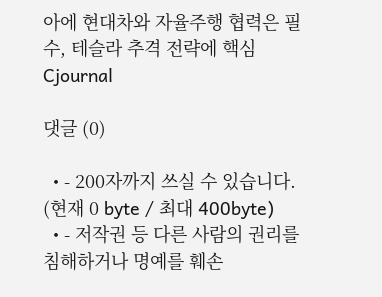아에 현대차와 자율주행 협력은 필수, 테슬라 추격 전략에 핵심
Cjournal

댓글 (0)

  • - 200자까지 쓰실 수 있습니다. (현재 0 byte / 최대 400byte)
  • - 저작권 등 다른 사람의 권리를 침해하거나 명예를 훼손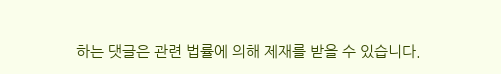하는 댓글은 관련 법률에 의해 제재를 받을 수 있습니다.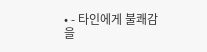• - 타인에게 불쾌감을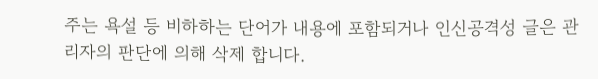주는 욕설 등 비하하는 단어가 내용에 포함되거나 인신공격성 글은 관리자의 판단에 의해 삭제 합니다.